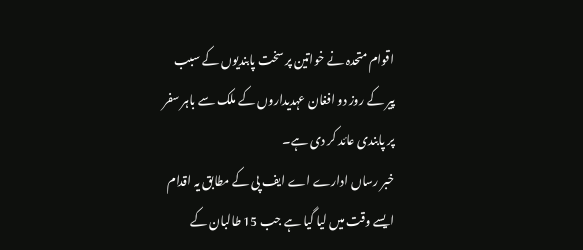اقوام متحدہ نے خواتین پر سخت پابندیوں کے سبب پیر کے روز دو افغان عہدیداروں کے ملک سے باہر سفر پر پابندی عائد کر دی ہے۔
خبر رساں ادارے اے ایف پی کے مطابق یہ اقدام ایسے وقت میں لیا گیا ہے جب 15 طالبان کے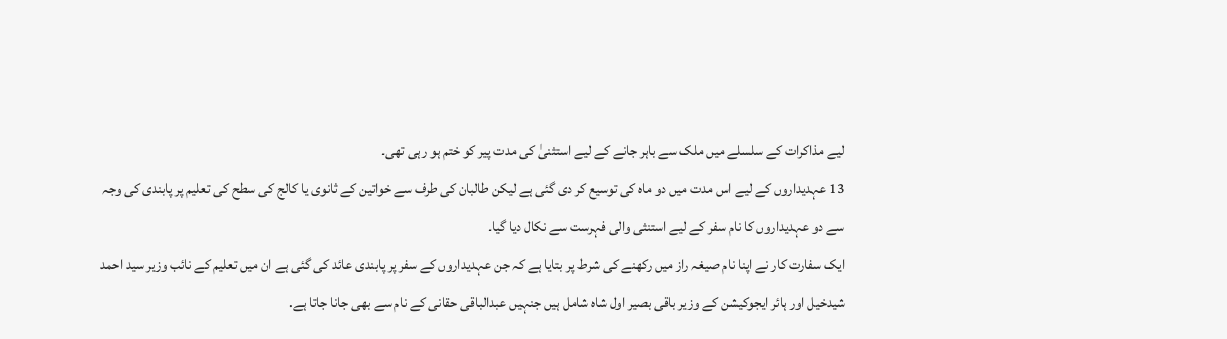لیے مذاکرات کے سلسلے میں ملک سے باہر جانے کے لیے استثنیٰ کی مدت پیر کو ختم ہو رہی تھی۔
13 عہدیداروں کے لیے اس مدت میں دو ماہ کی توسیع کر دی گئی ہے لیکن طالبان کی طرف سے خواتین کے ثانوی یا کالج کی سطح کی تعلیم پر پابندی کی وجہ سے دو عہدیداروں کا نام سفر کے لیے استنثی والی فہرست سے نکال دیا گیا۔
ایک سفارت کار نے اپنا نام صیغہ راز میں رکھنے کی شرط پر بتایا ہے کہ جن عہدیداروں کے سفر پر پابندی عائد کی گئی ہے ان میں تعلیم کے نائب وزیر سید احمد شیدخیل اور ہائر ایجوکیشن کے وزیر باقی بصیر اول شاہ شامل ہیں جنہیں عبدالباقی حقانی کے نام سے بھی جانا جاتا ہے.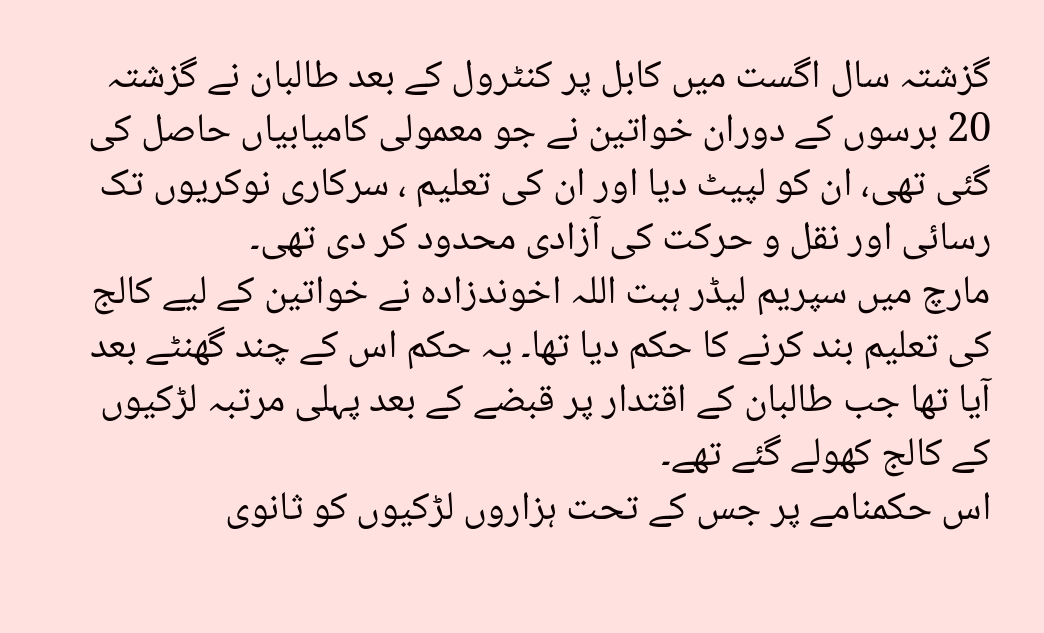گزشتہ سال اگست میں کابل پر کنٹرول کے بعد طالبان نے گزشتہ 20 برسوں کے دوران خواتین نے جو معمولی کامیابیاں حاصل کی گئی تھی، ان کو لپیٹ دیا اور ان کی تعلیم ، سرکاری نوکریوں تک رسائی اور نقل و حرکت کی آزادی محدود کر دی تھی۔
مارچ میں سپریم لیڈر ہبت اللہ اخوندزادہ نے خواتین کے لیے کالج کی تعلیم بند کرنے کا حکم دیا تھا۔ یہ حکم اس کے چند گھنٹے بعد آیا تھا جب طالبان کے اقتدار پر قبضے کے بعد پہلی مرتبہ لڑکیوں کے کالج کھولے گئے تھے۔
اس حکمنامے پر جس کے تحت ہزاروں لڑکیوں کو ثانوی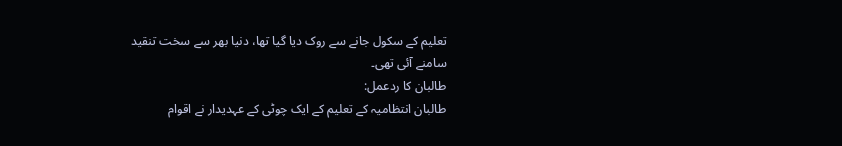تعلیم کے سکول جانے سے روک دیا گیا تھا، دنیا بھر سے سخت تنقید سامنے آئی تھی۔
طالبان کا ردعمل:
طالبان انتظامیہ کے تعلیم کے ایک چوٹی کے عہدیدار نے اقوام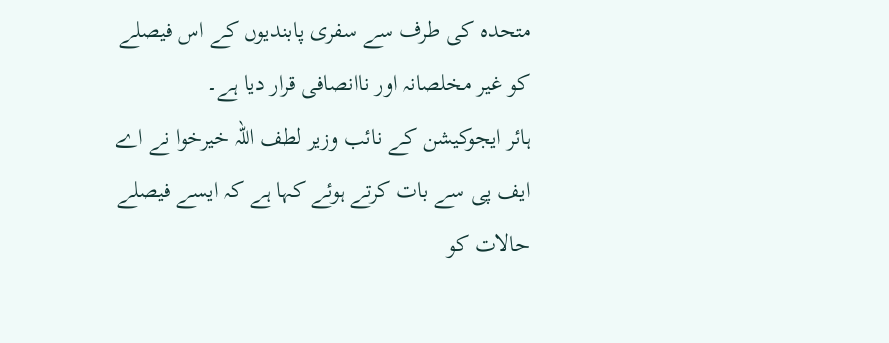متحدہ کی طرف سے سفری پابندیوں کے اس فیصلے کو غیر مخلصانہ اور ناانصافی قرار دیا ہے۔
ہائر ایجوکیشن کے نائب وزیر لطف اللہ خیرخوا نے اے ایف پی سے بات کرتے ہوئے کہا ہے کہ ایسے فیصلے حالات کو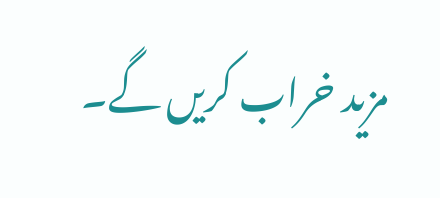مزید خراب کریں گے۔